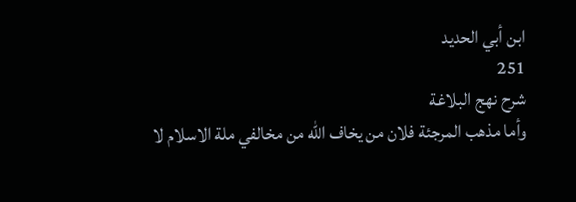ابن أبي الحديد
251
شرح نهج البلاغة
وأما مذهب المرجئة فلان من يخاف الله من مخالفي ملة الاسلام لا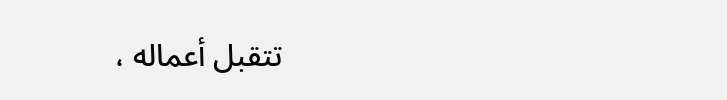تتقبل أعماله ،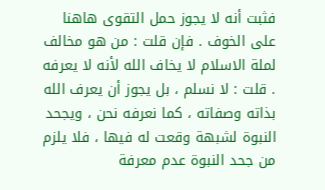فثبت أنه لا يجوز حمل التقوى هاهنا على الخوف . فإن قلت : من هو مخالف لملة الاسلام لا يخاف الله لأنه لا يعرفه . قلت : لا نسلم ، بل يجوز أن يعرف الله بذاته وصفاته ، كما نعرفه نحن ، ويجحد النبوة لشبهة وقعت له فيها ، فلا يلزم من جحد النبوة عدم معرفة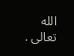الله تعالى .